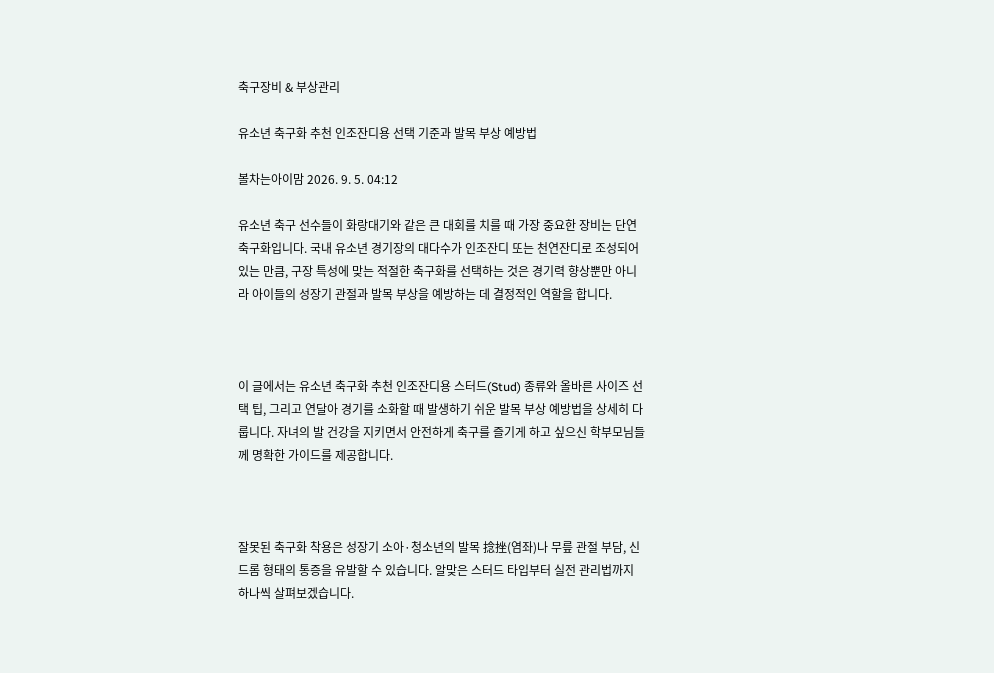축구장비 & 부상관리

유소년 축구화 추천 인조잔디용 선택 기준과 발목 부상 예방법

볼차는아이맘 2026. 9. 5. 04:12

유소년 축구 선수들이 화랑대기와 같은 큰 대회를 치를 때 가장 중요한 장비는 단연 축구화입니다. 국내 유소년 경기장의 대다수가 인조잔디 또는 천연잔디로 조성되어 있는 만큼, 구장 특성에 맞는 적절한 축구화를 선택하는 것은 경기력 향상뿐만 아니라 아이들의 성장기 관절과 발목 부상을 예방하는 데 결정적인 역할을 합니다.



이 글에서는 유소년 축구화 추천 인조잔디용 스터드(Stud) 종류와 올바른 사이즈 선택 팁, 그리고 연달아 경기를 소화할 때 발생하기 쉬운 발목 부상 예방법을 상세히 다룹니다. 자녀의 발 건강을 지키면서 안전하게 축구를 즐기게 하고 싶으신 학부모님들께 명확한 가이드를 제공합니다.



잘못된 축구화 착용은 성장기 소아·청소년의 발목 捻挫(염좌)나 무릎 관절 부담, 신드롬 형태의 통증을 유발할 수 있습니다. 알맞은 스터드 타입부터 실전 관리법까지 하나씩 살펴보겠습니다.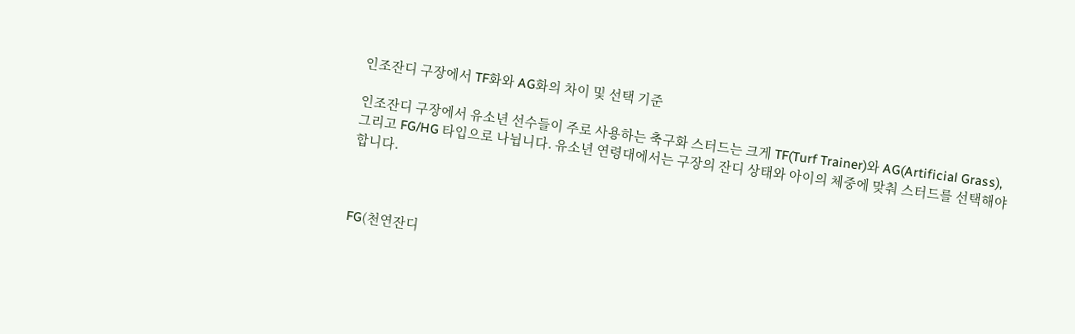인조잔디 구장에서 TF화와 AG화의 차이 및 선택 기준

인조잔디 구장에서 유소년 선수들이 주로 사용하는 축구화 스터드는 크게 TF(Turf Trainer)와 AG(Artificial Grass), 그리고 FG/HG 타입으로 나뉩니다. 유소년 연령대에서는 구장의 잔디 상태와 아이의 체중에 맞춰 스터드를 선택해야 합니다.



FG(천연잔디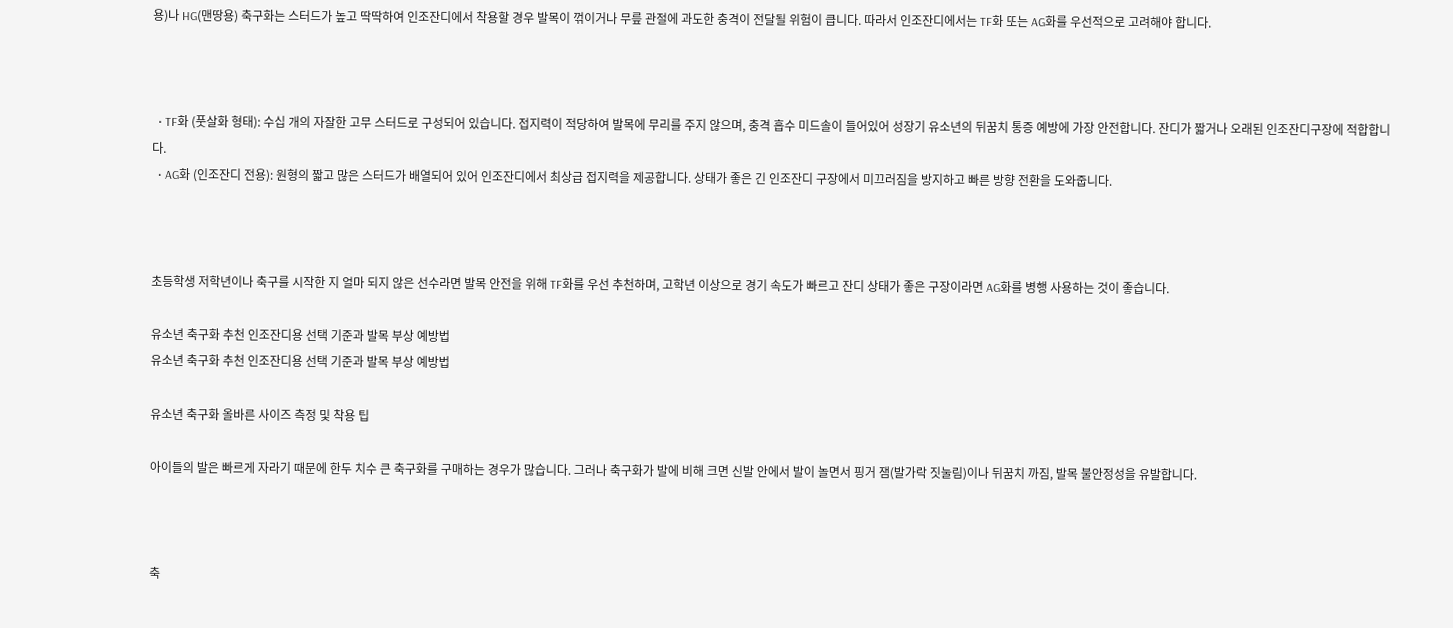용)나 HG(맨땅용) 축구화는 스터드가 높고 딱딱하여 인조잔디에서 착용할 경우 발목이 꺾이거나 무릎 관절에 과도한 충격이 전달될 위험이 큽니다. 따라서 인조잔디에서는 TF화 또는 AG화를 우선적으로 고려해야 합니다.



  • TF화 (풋살화 형태): 수십 개의 자잘한 고무 스터드로 구성되어 있습니다. 접지력이 적당하여 발목에 무리를 주지 않으며, 충격 흡수 미드솔이 들어있어 성장기 유소년의 뒤꿈치 통증 예방에 가장 안전합니다. 잔디가 짧거나 오래된 인조잔디구장에 적합합니다.
  • AG화 (인조잔디 전용): 원형의 짧고 많은 스터드가 배열되어 있어 인조잔디에서 최상급 접지력을 제공합니다. 상태가 좋은 긴 인조잔디 구장에서 미끄러짐을 방지하고 빠른 방향 전환을 도와줍니다.



초등학생 저학년이나 축구를 시작한 지 얼마 되지 않은 선수라면 발목 안전을 위해 TF화를 우선 추천하며, 고학년 이상으로 경기 속도가 빠르고 잔디 상태가 좋은 구장이라면 AG화를 병행 사용하는 것이 좋습니다.

유소년 축구화 추천 인조잔디용 선택 기준과 발목 부상 예방법
유소년 축구화 추천 인조잔디용 선택 기준과 발목 부상 예방법

유소년 축구화 올바른 사이즈 측정 및 착용 팁

아이들의 발은 빠르게 자라기 때문에 한두 치수 큰 축구화를 구매하는 경우가 많습니다. 그러나 축구화가 발에 비해 크면 신발 안에서 발이 놀면서 핑거 잼(발가락 짓눌림)이나 뒤꿈치 까짐, 발목 불안정성을 유발합니다.



축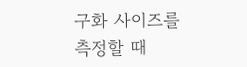구화 사이즈를 측정할 때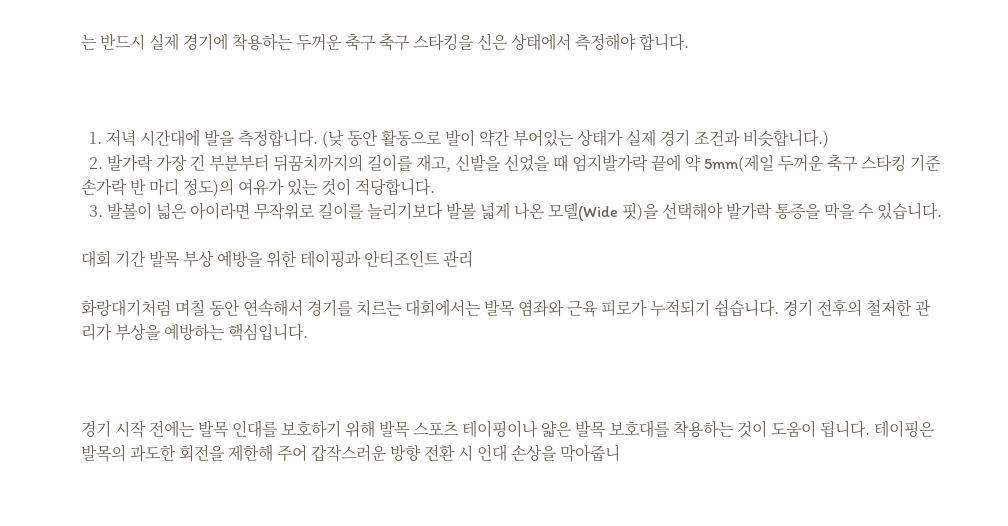는 반드시 실제 경기에 착용하는 두꺼운 축구 축구 스타킹을 신은 상태에서 측정해야 합니다.



  1. 저녁 시간대에 발을 측정합니다. (낮 동안 활동으로 발이 약간 부어있는 상태가 실제 경기 조건과 비슷합니다.)
  2. 발가락 가장 긴 부분부터 뒤꿈치까지의 길이를 재고, 신발을 신었을 때 엄지발가락 끝에 약 5mm(제일 두꺼운 축구 스타킹 기준 손가락 반 마디 정도)의 여유가 있는 것이 적당합니다.
  3. 발볼이 넓은 아이라면 무작위로 길이를 늘리기보다 발볼 넓게 나온 모델(Wide 핏)을 선택해야 발가락 통증을 막을 수 있습니다.

대회 기간 발목 부상 예방을 위한 테이핑과 안티조인트 관리

화랑대기처럼 며칠 동안 연속해서 경기를 치르는 대회에서는 발목 염좌와 근육 피로가 누적되기 쉽습니다. 경기 전후의 철저한 관리가 부상을 예방하는 핵심입니다.



경기 시작 전에는 발목 인대를 보호하기 위해 발목 스포츠 테이핑이나 얇은 발목 보호대를 착용하는 것이 도움이 됩니다. 테이핑은 발목의 과도한 회전을 제한해 주어 갑작스러운 방향 전환 시 인대 손상을 막아줍니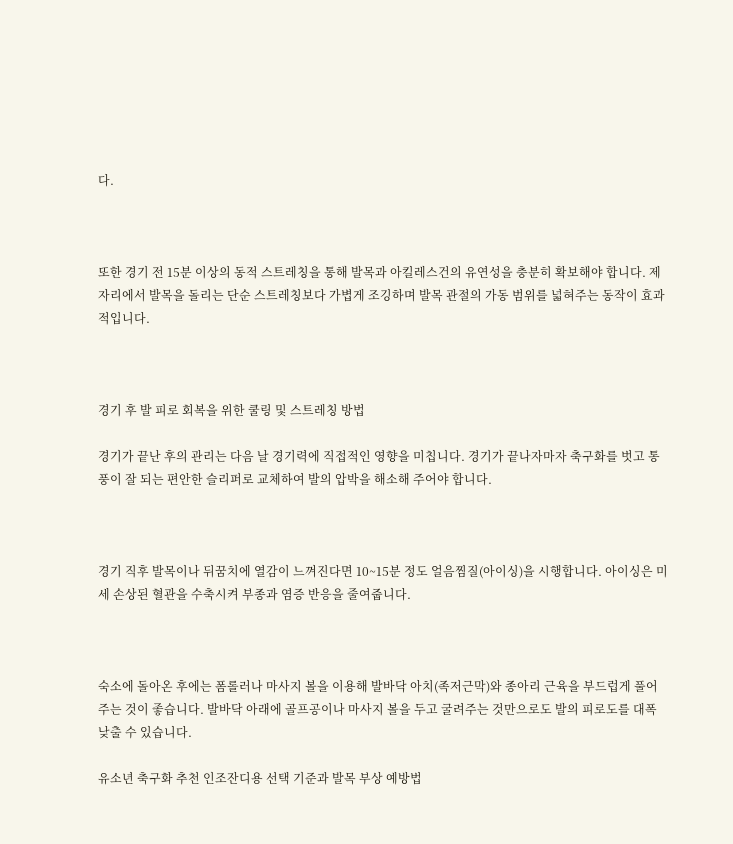다.



또한 경기 전 15분 이상의 동적 스트레칭을 통해 발목과 아킬레스건의 유연성을 충분히 확보해야 합니다. 제자리에서 발목을 돌리는 단순 스트레칭보다 가볍게 조깅하며 발목 관절의 가동 범위를 넓혀주는 동작이 효과적입니다.



경기 후 발 피로 회복을 위한 쿨링 및 스트레칭 방법

경기가 끝난 후의 관리는 다음 날 경기력에 직접적인 영향을 미칩니다. 경기가 끝나자마자 축구화를 벗고 통풍이 잘 되는 편안한 슬리퍼로 교체하여 발의 압박을 해소해 주어야 합니다.



경기 직후 발목이나 뒤꿈치에 열감이 느껴진다면 10~15분 정도 얼음찜질(아이싱)을 시행합니다. 아이싱은 미세 손상된 혈관을 수축시켜 부종과 염증 반응을 줄여줍니다.



숙소에 돌아온 후에는 폼롤러나 마사지 볼을 이용해 발바닥 아치(족저근막)와 종아리 근육을 부드럽게 풀어주는 것이 좋습니다. 발바닥 아래에 골프공이나 마사지 볼을 두고 굴려주는 것만으로도 발의 피로도를 대폭 낮출 수 있습니다.

유소년 축구화 추천 인조잔디용 선택 기준과 발목 부상 예방법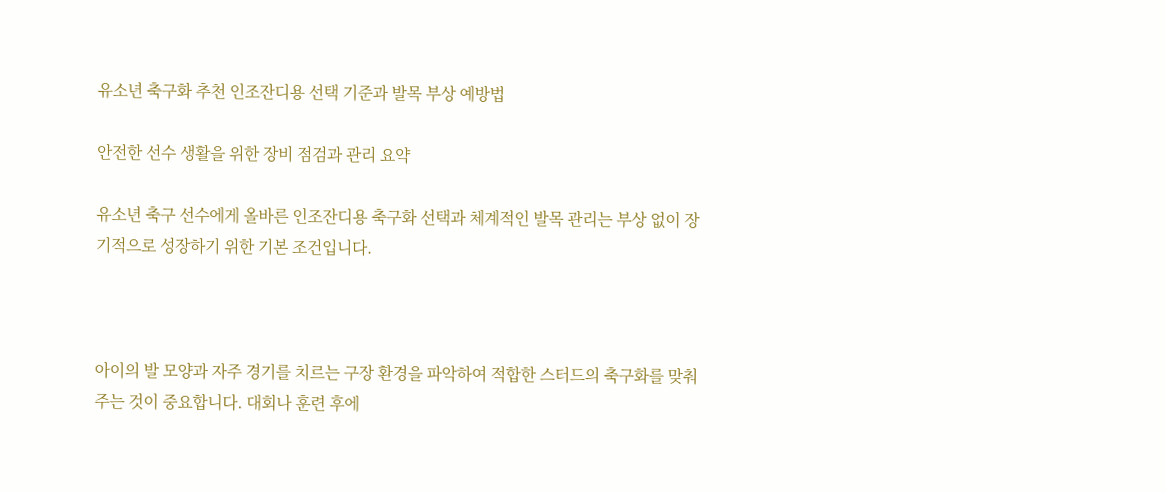유소년 축구화 추천 인조잔디용 선택 기준과 발목 부상 예방법

안전한 선수 생활을 위한 장비 점검과 관리 요약

유소년 축구 선수에게 올바른 인조잔디용 축구화 선택과 체계적인 발목 관리는 부상 없이 장기적으로 성장하기 위한 기본 조건입니다.



아이의 발 모양과 자주 경기를 치르는 구장 환경을 파악하여 적합한 스터드의 축구화를 맞춰주는 것이 중요합니다. 대회나 훈련 후에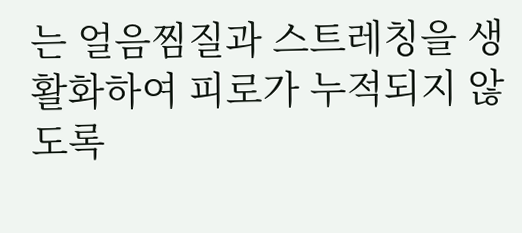는 얼음찜질과 스트레칭을 생활화하여 피로가 누적되지 않도록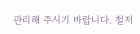관리해 주시기 바랍니다. 철저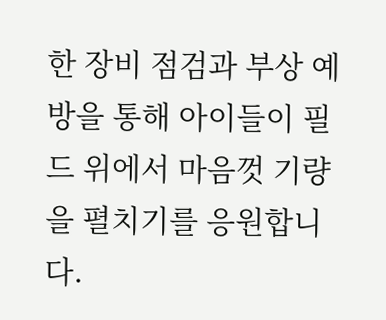한 장비 점검과 부상 예방을 통해 아이들이 필드 위에서 마음껏 기량을 펼치기를 응원합니다.